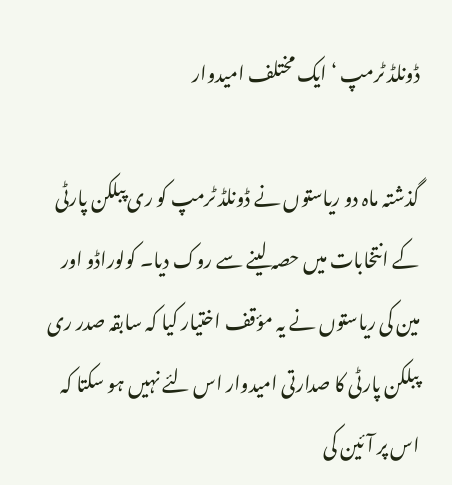ڈونلڈ ٹرمپ ‘ ایک مختلف امیدوار

گذشتہ ماہ دو ریاستوں نے ڈونلڈ ٹرمپ کو ری پبلکن پارٹی کے انتخابات میں حصہ لینے سے روک دیا۔ کولوراڈو اور مین کی ریاستوں نے یہ مؤقف اختیار کیا کہ سابقہ صدر ری پبلکن پارٹی کا صدارتی امیدوار اس لئے نہیں ہو سکتا کہ اس پر آئین کی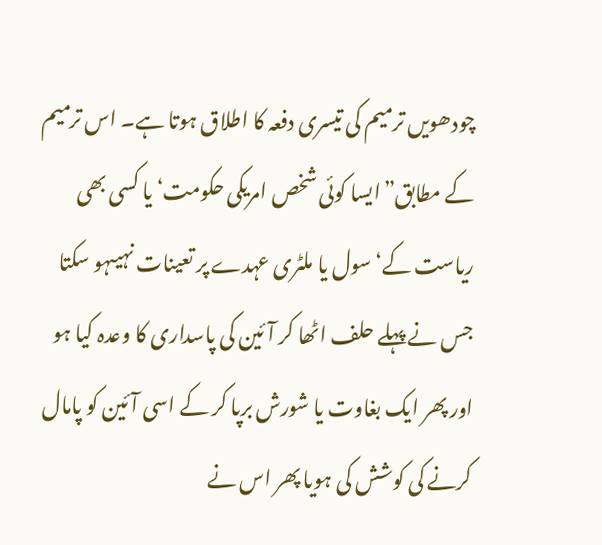چودھویں ترمیم کی تیسری دفعہ کا اطلاق ہوتا ہے۔ اس ترمیم کے مطابق”ایسا کوئی شخص امریکی حکومت‘ یا کسی بھی ریاست کے‘ سول یا ملٹری عہدے پر تعینات نہیںہو سکتا جس نے پہلے حلف اٹھا کر آئین کی پاسداری کا وعدہ کیا ہو اور پھر ایک بغاوت یا شورش برپا کر کے اسی آئین کو پامال کرنے کی کوشش کی ہویا پھر اس نے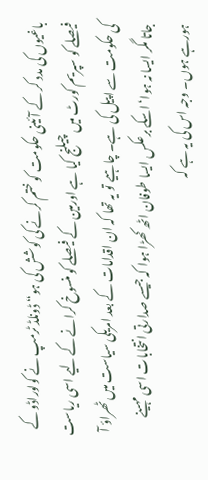باغیوں کی مدد کر کے آئینی حکومت کو ختم کرنے کی کوشش کی ہو“ ڈونلڈ ٹرمپ نے کولوراڈو کے فیصلے کو سپریم کورٹ میں چیلنج کیا ہے اورمین کے فیصلے کو منسوخ کرانے کے لیے اسی ریاست کی حکومت سے اپیل کی ہے۔ چاہیے تو یہ تھا کہ ان اقدامات کے بعد امریکی سیاست میں ٹھراؤ آ جاتا مگر ایسا نہ ہوا‘ اسکے برعکس ایسا طوفان اٹھ کھڑا ہوا کہ جیسے صدارتی انتخابات اسی مہینے ہورہے ہوں۔ وجہ اس کی یہ ہے کہ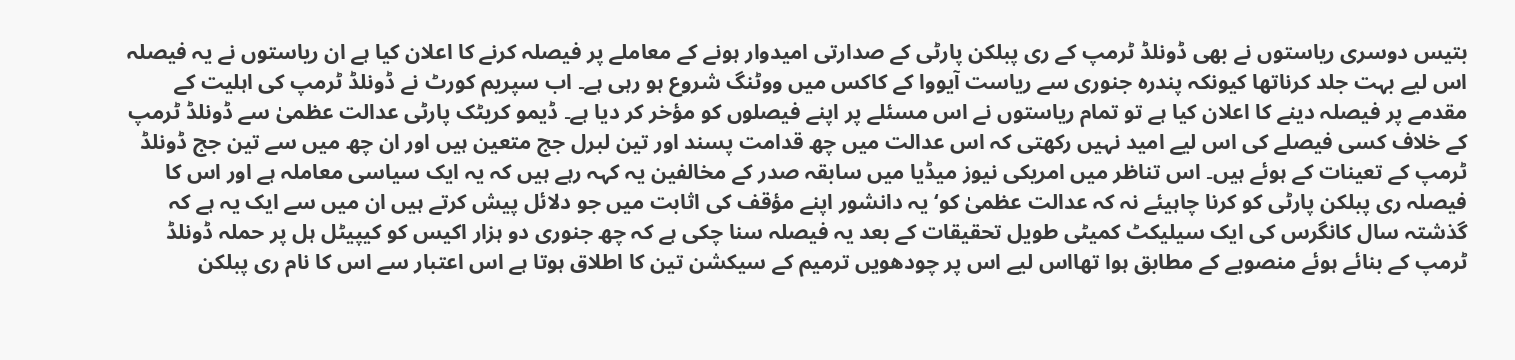بتیس دوسری ریاستوں نے بھی ڈونلڈ ٹرمپ کے ری پبلکن پارٹی کے صدارتی امیدوار ہونے کے معاملے پر فیصلہ کرنے کا اعلان کیا ہے ان ریاستوں نے یہ فیصلہ اس لیے بہت جلد کرناتھا کیونکہ پندرہ جنوری سے ریاست آیووا کے کاکس میں ووٹنگ شروع ہو رہی ہے۔ اب سپریم کورٹ نے ڈونلڈ ٹرمپ کی اہلیت کے مقدمے پر فیصلہ دینے کا اعلان کیا ہے تو تمام ریاستوں نے اس مسئلے پر اپنے فیصلوں کو مؤخر کر دیا ہے۔ ڈیمو کریٹک پارٹی عدالت عظمیٰ سے ڈونلڈ ٹرمپ کے خلاف کسی فیصلے کی اس لیے امید نہیں رکھتی کہ اس عدالت میں چھ قدامت پسند اور تین لبرل جج متعین ہیں اور ان چھ میں سے تین جج ڈونلڈ ٹرمپ کے تعینات کے ہوئے ہیں۔ اس تناظر میں امریکی نیوز میڈیا میں سابقہ صدر کے مخالفین یہ کہہ رہے ہیں کہ یہ ایک سیاسی معاملہ ہے اور اس کا فیصلہ ری پبلکن پارٹی کو کرنا چاہیئے نہ کہ عدالت عظمیٰ کو‘ یہ دانشور اپنے مؤقف کی اثابت میں جو دلائل پیش کرتے ہیں ان میں سے ایک یہ ہے کہ گذشتہ سال کانگرس کی ایک سیلیکٹ کمیٹی طویل تحقیقات کے بعد یہ فیصلہ سنا چکی ہے کہ چھ جنوری دو ہزار اکیس کو کیپیٹل ہل پر حملہ ڈونلڈ ٹرمپ کے بنائے ہوئے منصوبے کے مطابق ہوا تھااس لیے اس پر چودھویں ترمیم کے سیکشن تین کا اطلاق ہوتا ہے اس اعتبار سے اس کا نام ری پبلکن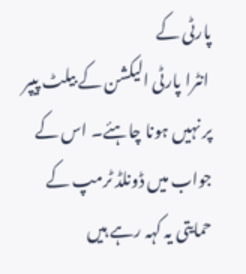پارٹی کے
 انٹرا پارٹی الیکشن کے بیلٹ پیپر پر نہیں ہونا چاہئے۔ اس کے جواب میں ڈونلڈ ٹرمپ کے حمایتی یہ کہہ رہے ہیں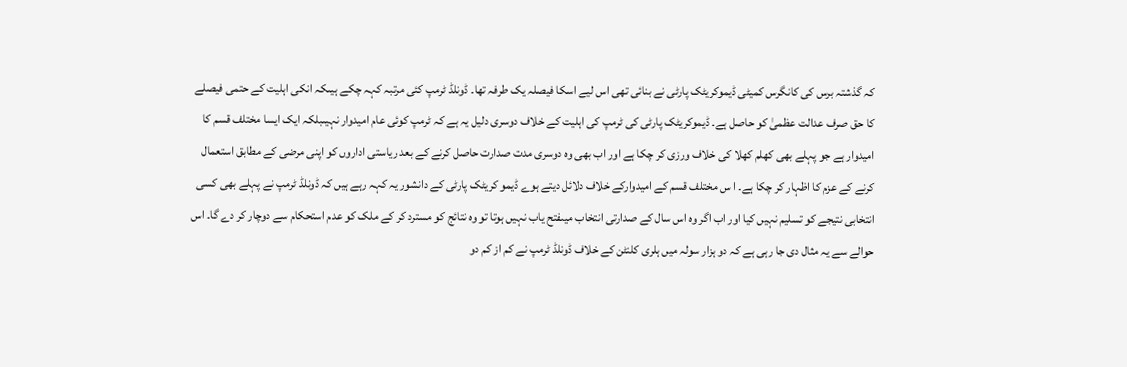کہ گذشتہ برس کی کانگرس کمیٹی ڈیموکریٹک پارٹی نے بنائی تھی اس لیے اسکا فیصلہ یک طرفہ تھا۔ ڈونلڈ ٹرمپ کئی مرتبہ کہہ چکے ہیںکہ انکی اہلیت کے حتمی فیصلے کا حق صرف عدالت عظمیٰ کو حاصل ہے۔ ڈیموکریٹک پارٹی کی ٹرمپ کی اہلیت کے خلاف دوسری دلیل یہ ہے کہ ٹرمپ کوئی عام امیدوار نہیںبلکہ ایک ایسا مختلف قسم کا امیدوار ہے جو پہلے بھی کھلم کھلا کی خلاف ورزی کر چکا ہے اور اب بھی وہ دوسری مدت صدارت حاصل کرنے کے بعد ریاستی اداروں کو اپنی مرضی کے مطابق استعمال کرنے کے عزم کا اظہار کر چکا ہے۔ ا س مختلف قسم کے امیدوارکے خلاف دلائل دیتے ہوے ڈیمو کریٹک پارٹی کے دانشور یہ کہہ رہے ہیں کہ ڈونلڈ ٹرمپ نے پہلے بھی کسی انتخابی نتیجے کو تسلیم نہیں کیا اور اب اگر وہ اس سال کے صدارتی انتخاب میںفتح یاب نہیں ہوتا تو وہ نتائج کو مسترد کر کے ملک کو عدم استحکام سے دوچار کر دے گا۔ اس حوالے سے یہ مثال دی جا رہی ہے کہ دو ہزار سولہ میں ہلری کلنٹن کے خلاف ڈونلڈ ٹرمپ نے کم از کم دو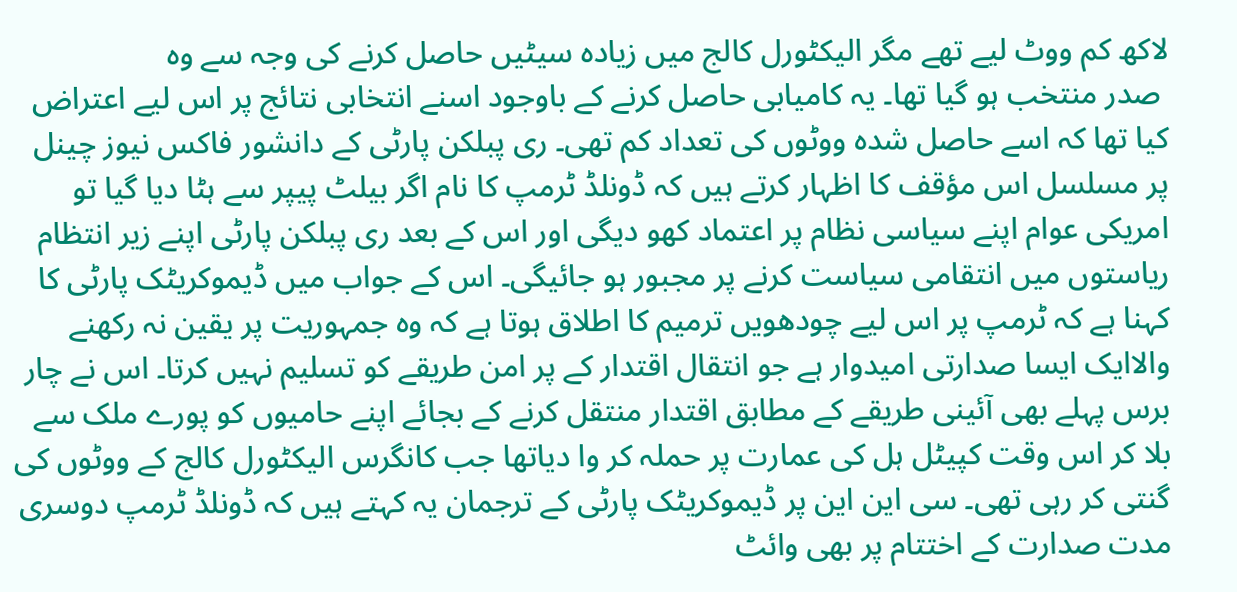لاکھ کم ووٹ لیے تھے مگر الیکٹورل کالج میں زیادہ سیٹیں حاصل کرنے کی وجہ سے وہ
 صدر منتخب ہو گیا تھا۔ یہ کامیابی حاصل کرنے کے باوجود اسنے انتخابی نتائج پر اس لیے اعتراض کیا تھا کہ اسے حاصل شدہ ووٹوں کی تعداد کم تھی۔ ری پبلکن پارٹی کے دانشور فاکس نیوز چینل پر مسلسل اس مؤقف کا اظہار کرتے ہیں کہ ڈونلڈ ٹرمپ کا نام اگر بیلٹ پیپر سے ہٹا دیا گیا تو امریکی عوام اپنے سیاسی نظام پر اعتماد کھو دیگی اور اس کے بعد ری پبلکن پارٹی اپنے زیر انتظام ریاستوں میں انتقامی سیاست کرنے پر مجبور ہو جائیگی۔ اس کے جواب میں ڈیموکریٹک پارٹی کا کہنا ہے کہ ٹرمپ پر اس لیے چودھویں ترمیم کا اطلاق ہوتا ہے کہ وہ جمہوریت پر یقین نہ رکھنے والاایک ایسا صدارتی امیدوار ہے جو انتقال اقتدار کے پر امن طریقے کو تسلیم نہیں کرتا۔ اس نے چار برس پہلے بھی آئینی طریقے کے مطابق اقتدار منتقل کرنے کے بجائے اپنے حامیوں کو پورے ملک سے بلا کر اس وقت کپیٹل ہل کی عمارت پر حملہ کر وا دیاتھا جب کانگرس الیکٹورل کالج کے ووٹوں کی گنتی کر رہی تھی۔ سی این این پر ڈیموکریٹک پارٹی کے ترجمان یہ کہتے ہیں کہ ڈونلڈ ٹرمپ دوسری مدت صدارت کے اختتام پر بھی وائٹ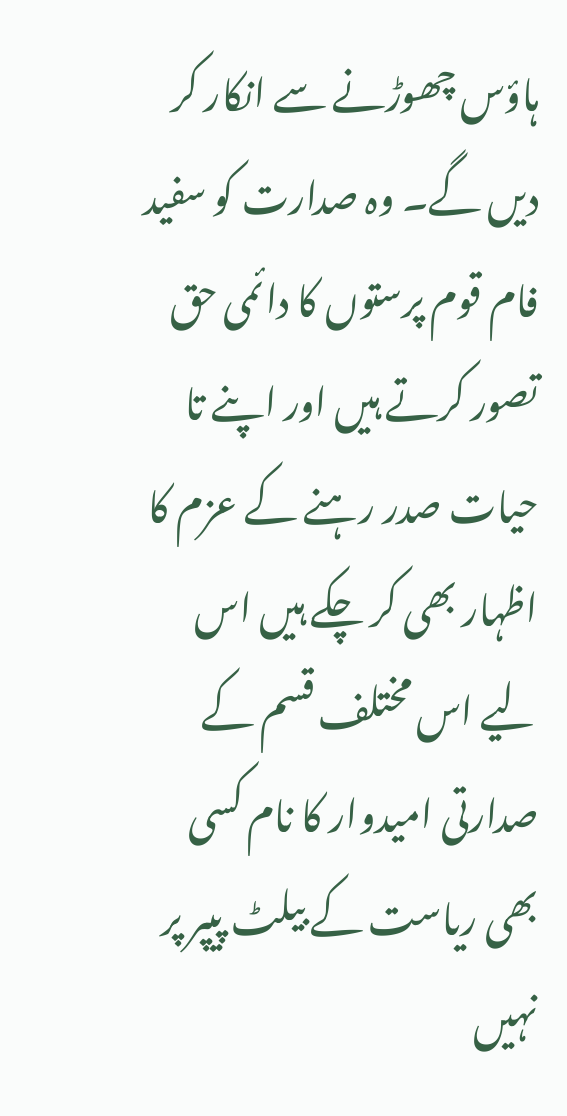ہاؤس چھوڑنے سے انکار کر دیں گے۔ وہ صدارت کو سفید فام قوم پرستوں کا دائمی حق تصور کرتے ہیں اور اپنے تا حیات صدر رہنے کے عزم کا اظہار بھی کر چکے ہیں اس لیے اس مختلف قسم کے صدارتی امیدوار کا نام کسی بھی ریاست کے بیلٹ پیپر پر نہیں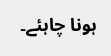ہونا چاہئے۔